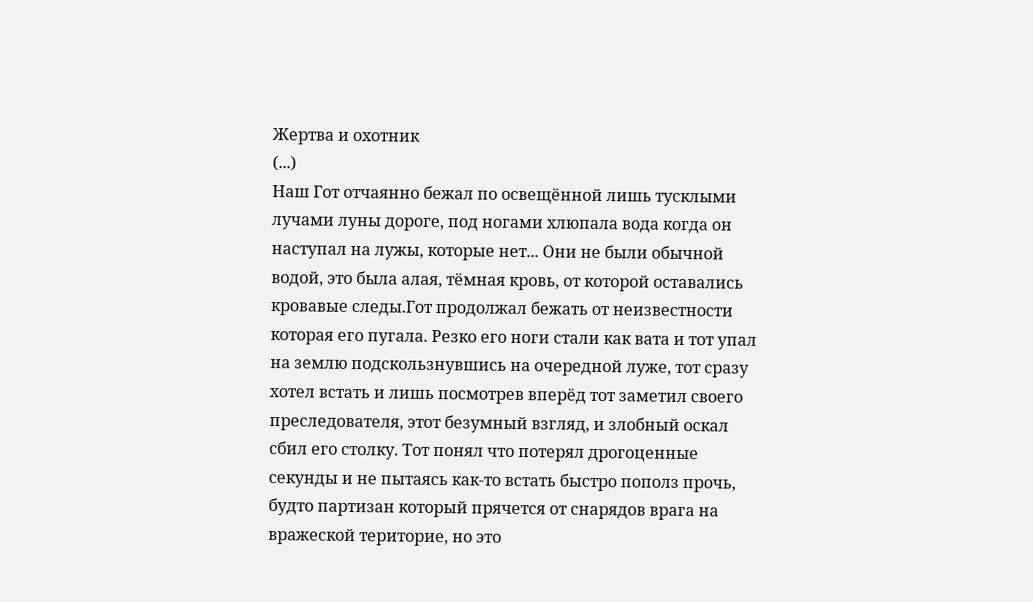Жертва и охотник
(...)
Наш Гот отчаянно бежал по освещённой лишь тусклыми лучами луны дороге, под ногами хлюпала вода когда он наступал на лужы, которые нет... Они не были обычной водой, это была алая, тёмная кровь, от которой оставались кровавые следы.Гот продолжал бежать от неизвестности которая его пугала. Резко его ноги стали как вата и тот упал на землю подскользнувшись на очередной луже, тот сразу хотел встать и лишь посмотрев вперёд тот заметил своего преследователя, этот безумный взгляд, и злобный оскал сбил его столку. Тот понял что потерял дрогоценные секунды и не пытаясь как-то встать быстро пополз прочь, будто партизан который прячется от снарядов врага на вражеской територие, но это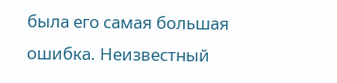была его самая большая ошибка. Неизвестный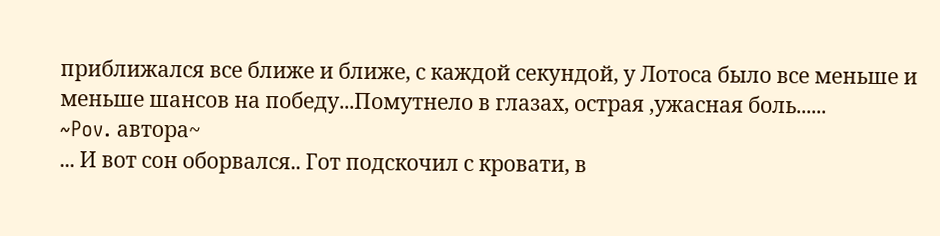приближался все ближе и ближе, с каждой секундой, у Лотоса было все меньше и меньше шансов на победу...Помутнело в глазах, острая ,ужасная боль......
~Pov. автора~
... И вот сон оборвался.. Гот подскочил с кровати, в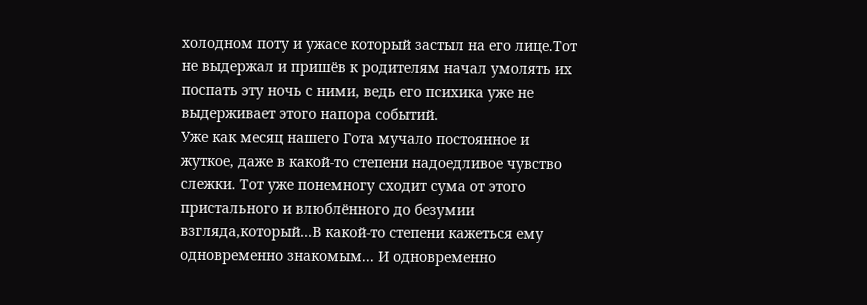холодном поту и ужасе который застыл на его лице.Тот не выдержал и пришёв к родителям начал умолять их поспать эту ночь с ними, ведь его психика уже не выдерживает этого напора событий.
Уже как месяц нашего Гота мучало постоянное и жуткое, даже в какой-то степени надоедливое чувство слежки. Тот уже понемногу сходит сума от этого пристального и влюблённого до безумии взгляда,который...В какой-то степени кажеться ему одновременно знакомым... И одновременно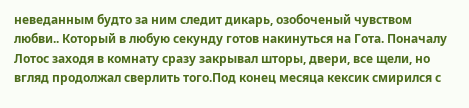неведанным будто за ним следит дикарь, озобоченый чувством любви.. Который в любую секунду готов накинуться на Гота. Поначалу Лотос заходя в комнату сразу закрывал шторы, двери, все щели, но вгляд продолжал сверлить того.Под конец месяца кексик смирился с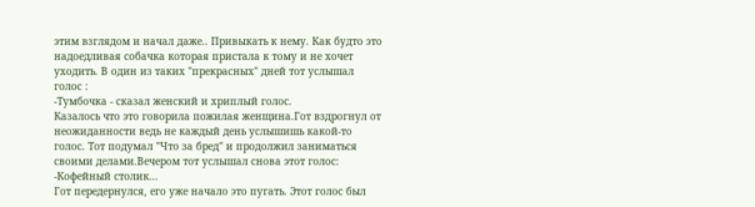этим взглядом и начал даже.. Привыкать к нему. Как будто это надоедливая собачка которая пристала к тому и не хочет уходить. В один из таких "прекрасных" дней тот услышал голос :
-Тумбочка - сказал женский и хриплый голос.
Казалось что это говорила пожилая женщина.Гот вздрогнул от неожиданности ведь не каждый день услышишь какой-то голос. Тот подумал "Что за бред" и продолжил заниматься своими делами.Вечером тот услышал снова этот голос:
-Кофейный столик...
Гот передернулся, его уже начало это пугать. Этот голос был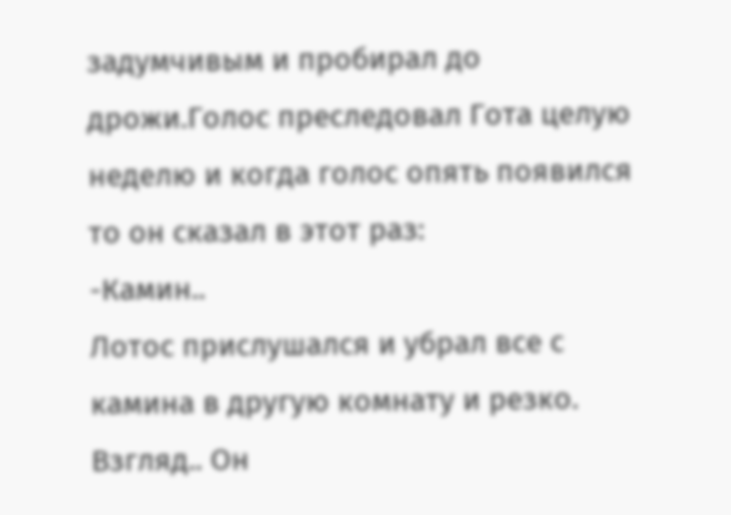задумчивым и пробирал до дрожи.Голос преследовал Гота целую неделю и когда голос опять появился то он сказал в этот раз:
-Камин..
Лотос прислушался и убрал все с камина в другую комнату и резко. Взгляд.. Он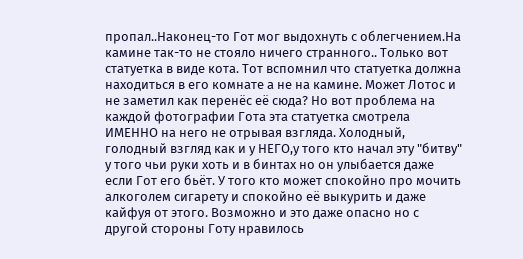пропал..Наконец-то Гот мог выдохнуть с облегчением.На камине так-то не стояло ничего странного.. Только вот статуетка в виде кота. Тот вспомнил что статуетка должна находиться в его комнате а не на камине. Может Лотос и не заметил как перенёс её сюда? Но вот проблема на каждой фотографии Гота эта статуетка смотрела ИМЕННО на него не отрывая взгляда. Холодный, голодный взгляд как и у НЕГО,у того кто начал эту "битву" у того чьи руки хоть и в бинтах но он улыбается даже если Гот его бьёт. У того кто может спокойно про мочить алкоголем сигарету и спокойно её выкурить и даже кайфуя от этого. Возможно и это даже опасно но с другой стороны Готу нравилось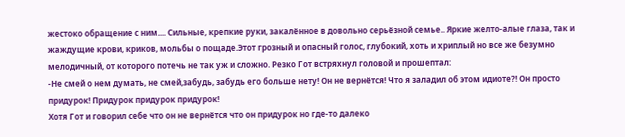жестоко обращение с ним.... Сильные, крепкие руки, закалённое в довольно серьёзной семье.. Яркие желто-алые глаза, так и жаждущие крови, криков, мольбы о пощаде.Этот грозный и опасный голос, глубокий, хоть и хриплый но все же безумно мелодичный, от которого потечь не так уж и сложно. Резко Гот встряхнул головой и прошептал:
-Не смей о нем думать, не смей,забудь, забудь его больше нету! Он не вернётся! Что я заладил об этом идиоте?! Он просто придурок! Придурок придурок придурок!
Хотя Гот и говорил себе что он не вернётся что он придурок но где-то далеко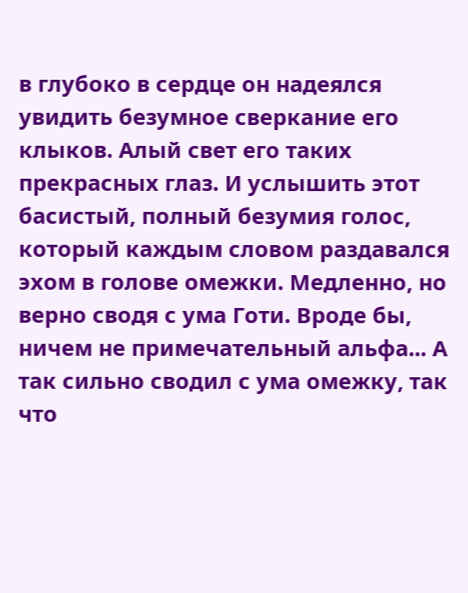в глубоко в сердце он надеялся увидить безумное сверкание его клыков. Алый свет его таких прекрасных глаз. И услышить этот басистый, полный безумия голос, который каждым словом раздавался эхом в голове омежки. Медленно, но верно сводя с ума Готи. Вроде бы, ничем не примечательный альфа... А так сильно сводил с ума омежку, так что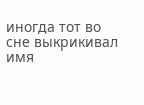иногда тот во сне выкрикивал имя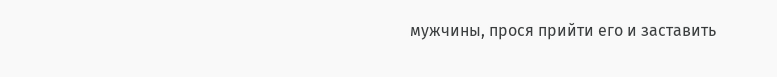мужчины, прося прийти его и заставить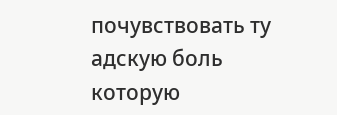почувствовать ту адскую боль которую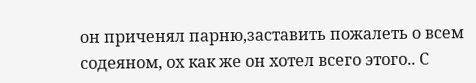он приченял парню,заставить пожалеть о всем содеяном, ох как же он хотел всего этого.. С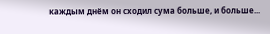каждым днём он сходил сума больше, и больше...